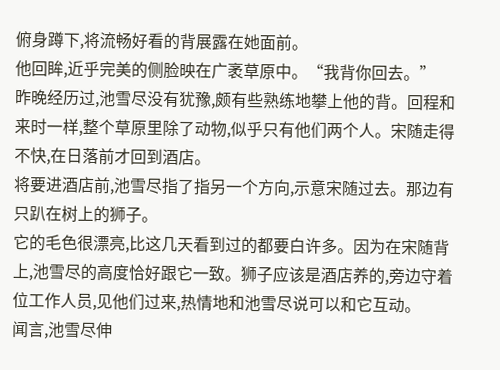俯身蹲下,将流畅好看的背展露在她面前。
他回眸,近乎完美的侧脸映在广袤草原中。“我背你回去。”
昨晚经历过,池雪尽没有犹豫,颇有些熟练地攀上他的背。回程和来时一样,整个草原里除了动物,似乎只有他们两个人。宋随走得不快,在日落前才回到酒店。
将要进酒店前,池雪尽指了指另一个方向,示意宋随过去。那边有只趴在树上的狮子。
它的毛色很漂亮,比这几天看到过的都要白许多。因为在宋随背上,池雪尽的高度恰好跟它一致。狮子应该是酒店养的,旁边守着位工作人员,见他们过来,热情地和池雪尽说可以和它互动。
闻言,池雪尽伸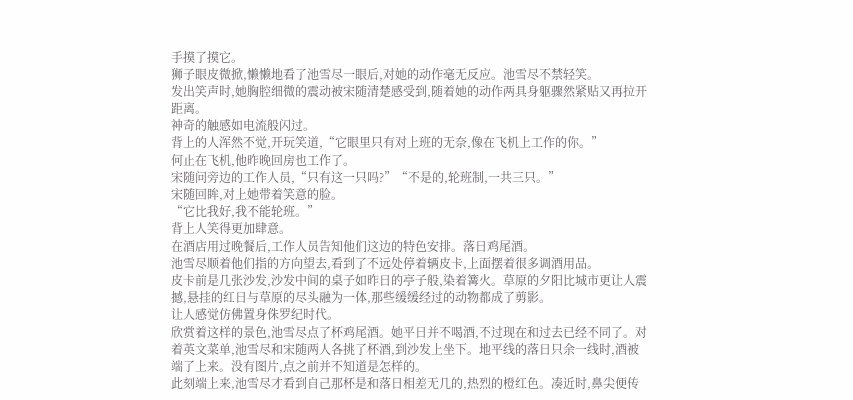手摸了摸它。
狮子眼皮微掀,懒懒地看了池雪尽一眼后,对她的动作毫无反应。池雪尽不禁轻笑。
发出笑声时,她胸腔细微的震动被宋随清楚感受到,随着她的动作两具身躯骤然紧贴又再拉开距离。
神奇的触感如电流般闪过。
背上的人浑然不觉,开玩笑道,“它眼里只有对上班的无奈,像在飞机上工作的你。”
何止在飞机,他昨晚回房也工作了。
宋随问旁边的工作人员,“只有这一只吗?”“不是的,轮班制,一共三只。”
宋随回眸,对上她带着笑意的脸。
“它比我好,我不能轮班。”
背上人笑得更加肆意。
在酒店用过晚餐后,工作人员告知他们这边的特色安排。落日鸡尾酒。
池雪尽顺着他们指的方向望去,看到了不远处停着辆皮卡,上面摆着很多调酒用品。
皮卡前是几张沙发,沙发中间的桌子如昨日的亭子般,染着篝火。草原的夕阳比城市更让人震撼,悬挂的红日与草原的尽头融为一体,那些缓缓经过的动物都成了剪影。
让人感觉仿佛置身侏罗纪时代。
欣赏着这样的景色,池雪尽点了杯鸡尾酒。她平日并不喝酒,不过现在和过去已经不同了。对着英文菜单,池雪尽和宋随两人各挑了杯酒,到沙发上坐下。地平线的落日只余一线时,酒被端了上来。没有图片,点之前并不知道是怎样的。
此刻端上来,池雪尽才看到自己那杯是和落日相差无几的,热烈的橙红色。凑近时,鼻尖便传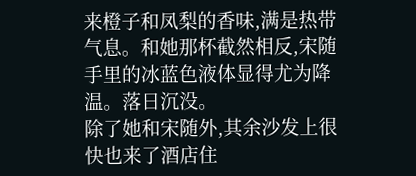来橙子和凤梨的香味,满是热带气息。和她那杯截然相反,宋随手里的冰蓝色液体显得尤为降温。落日沉没。
除了她和宋随外,其余沙发上很快也来了酒店住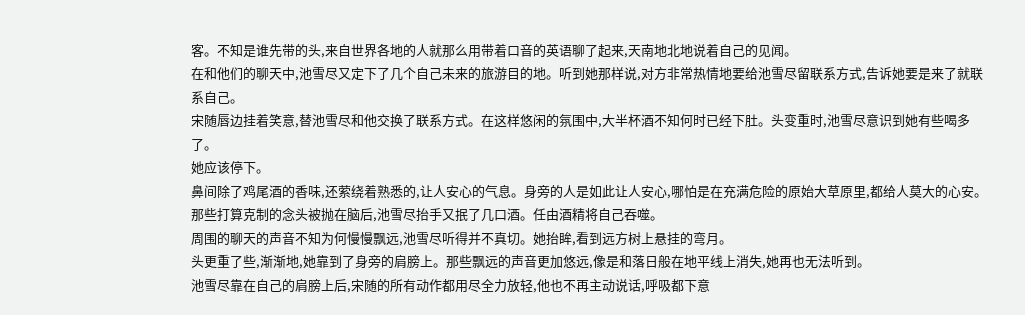客。不知是谁先带的头,来自世界各地的人就那么用带着口音的英语聊了起来,天南地北地说着自己的见闻。
在和他们的聊天中,池雪尽又定下了几个自己未来的旅游目的地。听到她那样说,对方非常热情地要给池雪尽留联系方式,告诉她要是来了就联系自己。
宋随唇边挂着笑意,替池雪尽和他交换了联系方式。在这样悠闲的氛围中,大半杯酒不知何时已经下肚。头变重时,池雪尽意识到她有些喝多了。
她应该停下。
鼻间除了鸡尾酒的香味,还萦绕着熟悉的,让人安心的气息。身旁的人是如此让人安心,哪怕是在充满危险的原始大草原里,都给人莫大的心安。
那些打算克制的念头被抛在脑后,池雪尽抬手又抿了几口酒。任由酒精将自己吞噬。
周围的聊天的声音不知为何慢慢飘远,池雪尽听得并不真切。她抬眸,看到远方树上悬挂的弯月。
头更重了些,渐渐地,她靠到了身旁的肩膀上。那些飘远的声音更加悠远,像是和落日般在地平线上消失,她再也无法听到。
池雪尽靠在自己的肩膀上后,宋随的所有动作都用尽全力放轻,他也不再主动说话,呼吸都下意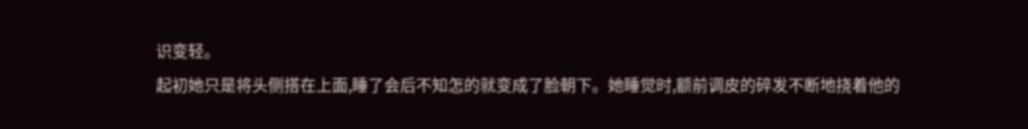识变轻。
起初她只是将头侧搭在上面,睡了会后不知怎的就变成了脸朝下。她睡觉时,额前调皮的碎发不断地挠着他的